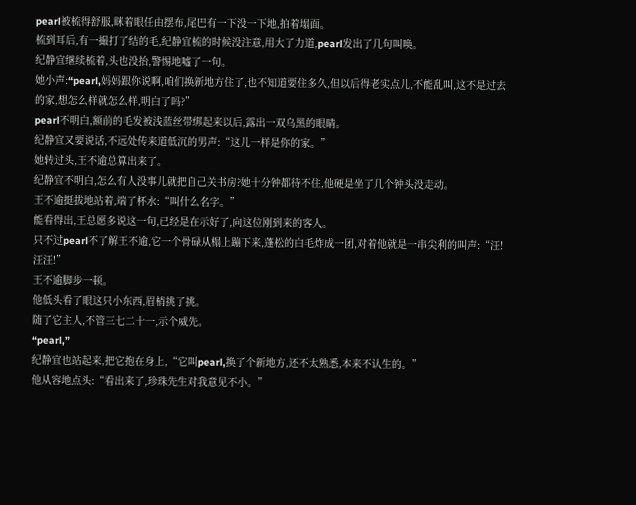pearl被梳得舒服,眯着眼任由摆布,尾巴有一下没一下地,拍着塌面。
梳到耳后,有一撮打了结的毛,纪静宜梳的时候没注意,用大了力道,pearl发出了几句叫唤。
纪静宜继续梳着,头也没抬,警惕地嘘了一句。
她小声:“pearl,妈妈跟你说啊,咱们换新地方住了,也不知道要住多久,但以后得老实点儿,不能乱叫,这不是过去的家,想怎么样就怎么样,明白了吗?”
pearl不明白,额前的毛发被浅蓝丝带绑起来以后,露出一双乌黑的眼睛。
纪静宜又要说话,不远处传来道低沉的男声:“这儿一样是你的家。”
她转过头,王不逾总算出来了。
纪静宜不明白,怎么有人没事儿就把自己关书房?她十分钟都待不住,他硬是坐了几个钟头没走动。
王不逾挺拔地站着,端了杯水:“叫什么名字。”
能看得出,王总愿多说这一句,已经是在示好了,向这位刚到来的客人。
只不过pearl不了解王不逾,它一个骨碌从榻上蹦下来,蓬松的白毛炸成一团,对着他就是一串尖利的叫声:“汪!
汪汪!”
王不逾脚步一顿。
他低头看了眼这只小东西,眉梢挑了挑。
随了它主人,不管三七二十一,示个威先。
“pearl,”
纪静宜也站起来,把它抱在身上,“它叫pearl,换了个新地方,还不太熟悉,本来不认生的。”
他从容地点头:“看出来了,珍珠先生对我意见不小。”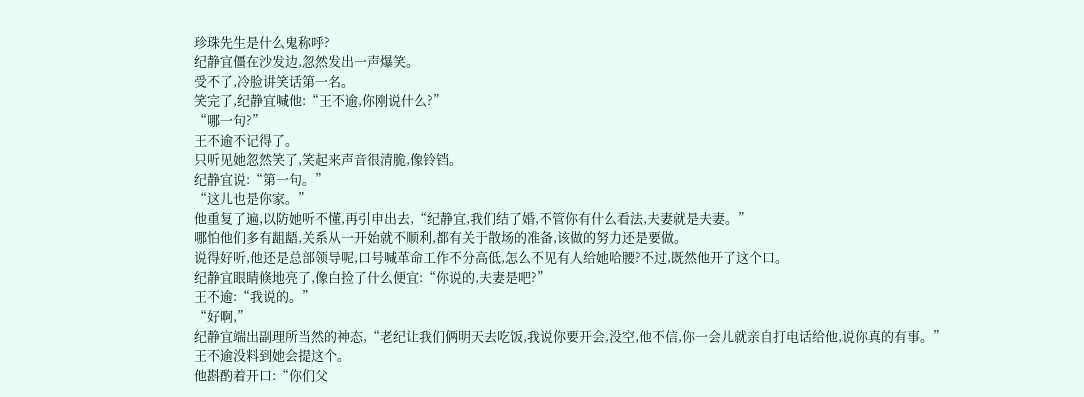珍珠先生是什么鬼称呼?
纪静宜僵在沙发边,忽然发出一声爆笑。
受不了,冷脸讲笑话第一名。
笑完了,纪静宜喊他:“王不逾,你刚说什么?”
“哪一句?”
王不逾不记得了。
只听见她忽然笑了,笑起来声音很清脆,像铃铛。
纪静宜说:“第一句。”
“这儿也是你家。”
他重复了遍,以防她听不懂,再引申出去,“纪静宜,我们结了婚,不管你有什么看法,夫妻就是夫妻。”
哪怕他们多有龃龉,关系从一开始就不顺利,都有关于散场的准备,该做的努力还是要做。
说得好听,他还是总部领导呢,口号喊革命工作不分高低,怎么不见有人给她哈腰?不过,既然他开了这个口。
纪静宜眼睛倏地亮了,像白捡了什么便宜:“你说的,夫妻是吧?”
王不逾:“我说的。”
“好啊,”
纪静宜端出副理所当然的神态,“老纪让我们俩明天去吃饭,我说你要开会,没空,他不信,你一会儿就亲自打电话给他,说你真的有事。”
王不逾没料到她会提这个。
他斟酌着开口:“你们父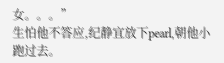女。。。”
生怕他不答应,纪静宜放下pearl,朝他小跑过去。